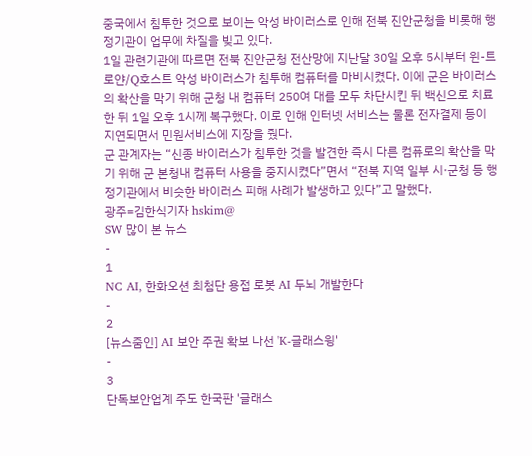중국에서 침투한 것으로 보이는 악성 바이러스로 인해 전북 진안군청을 비롯해 행정기관이 업무에 차질을 빚고 있다.
1일 관련기관에 따르면 전북 진안군청 전산망에 지난달 30일 오후 5시부터 윈-트로얀/Q호스트 악성 바이러스가 침투해 컴퓨터를 마비시켰다. 이에 군은 바이러스의 확산을 막기 위해 군청 내 컴퓨터 250여 대를 모두 차단시킨 뒤 백신으로 치료한 뒤 1일 오후 1시께 복구했다. 이로 인해 인터넷 서비스는 물론 전자결제 등이 지연되면서 민원서비스에 지장을 줬다.
군 관계자는 “신종 바이러스가 침투한 것을 발견한 즉시 다른 컴퓨로의 확산을 막기 위해 군 본청내 컴퓨터 사용을 중지시켰다”면서 “전북 지역 일부 시·군청 등 행정기관에서 비슷한 바이러스 피해 사례가 발생하고 있다”고 말했다.
광주=김한식기자 hskim@
SW 많이 본 뉴스
-
1
NC AI, 한화오션 최첨단 용접 로봇 AI 두뇌 개발한다
-
2
[뉴스줌인] AI 보안 주권 확보 나선 'K-글래스윙'
-
3
단독보안업계 주도 한국판 '글래스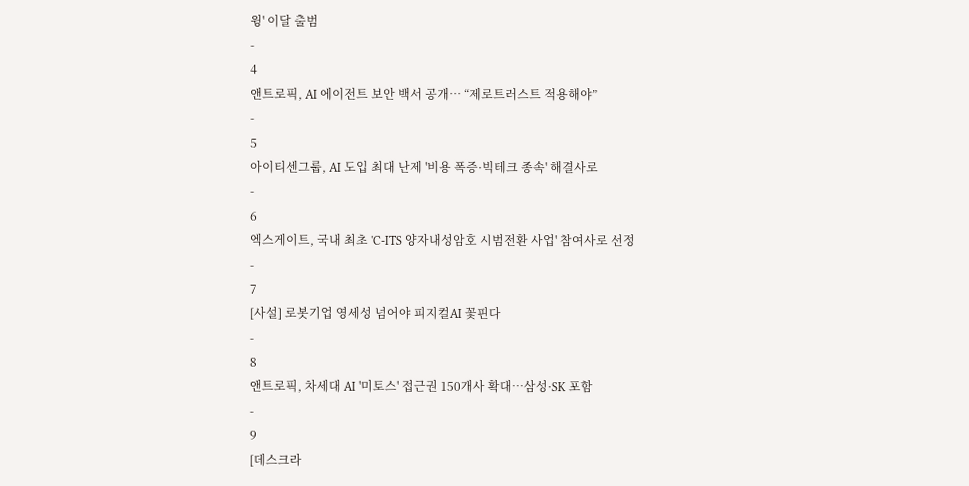윙' 이달 출범
-
4
앤트로픽, AI 에이전트 보안 백서 공개… “제로트러스트 적용해야”
-
5
아이티센그룹, AI 도입 최대 난제 '비용 폭증·빅테크 종속' 해결사로
-
6
엑스게이트, 국내 최초 'C-ITS 양자내성암호 시범전환 사업' 참여사로 선정
-
7
[사설] 로봇기업 영세성 넘어야 피지컬AI 꽃핀다
-
8
앤트로픽, 차세대 AI '미토스' 접근권 150개사 확대…삼성·SK 포함
-
9
[데스크라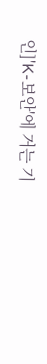인]'K-보안'에 거는 기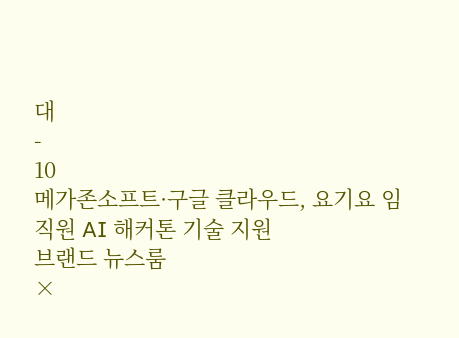대
-
10
메가존소프트·구글 클라우드, 요기요 임직원 AI 해커톤 기술 지원
브랜드 뉴스룸
×